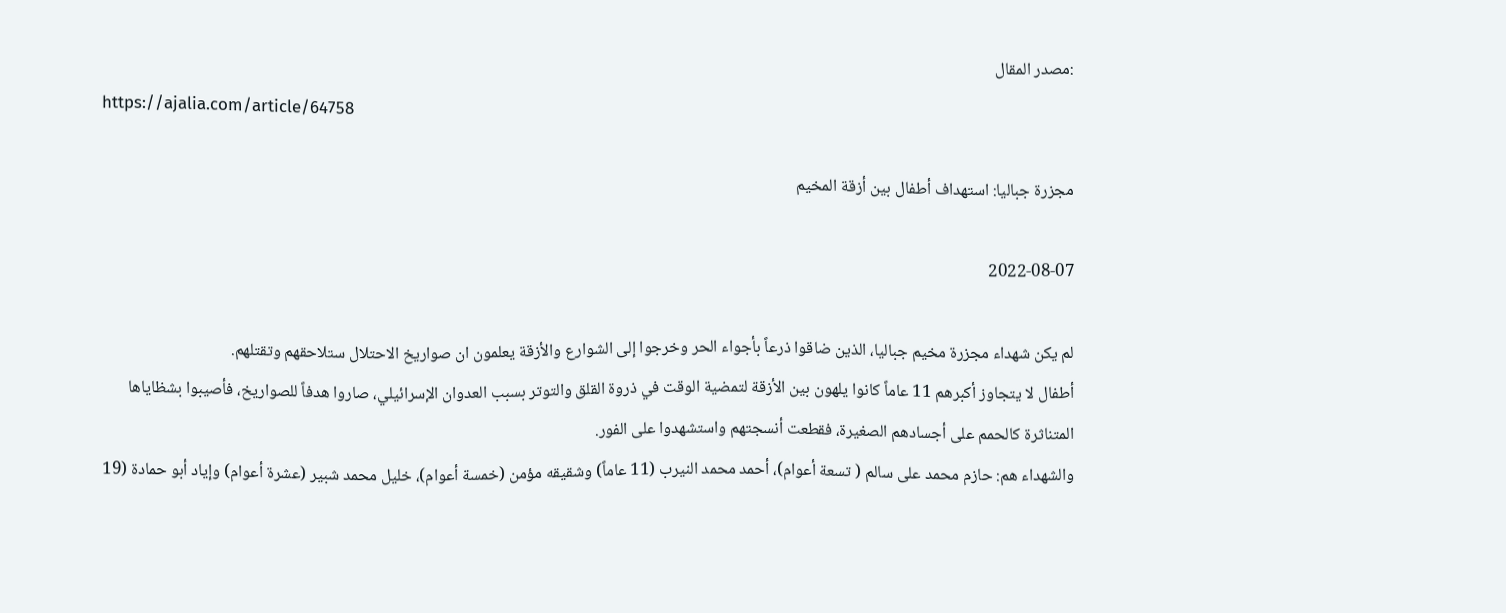:مصدر المقال
https://ajalia.com/article/64758

مجزرة جباليا: استهداف أطفال بين أزقة المخيم

2022-08-07

لم يكن شهداء مجزرة مخيم جباليا، الذين ضاقوا ذرعاً بأجواء الحر وخرجوا إلى الشوارع والأزقة يعلمون ان صواريخ الاحتلال ستلاحقهم وتقتلهم.
أطفال لا يتجاوز أكبرهم 11 عاماً كانوا يلهون بين الأزقة لتمضية الوقت في ذروة القلق والتوتر بسبب العدوان الإسرائيلي، صاروا هدفاً للصواريخ، فأصيبوا بشظاياها المتناثرة كالحمم على أجسادهم الصغيرة، فقطعت أنسجتهم واستشهدوا على الفور.
والشهداء هم: حازم محمد على سالم ( تسعة أعوام)، أحمد محمد النيرب (11 عاماً) وشقيقه مؤمن (خمسة أعوام)، خليل محمد شبير (عشرة أعوام) وإياد أبو حمادة (19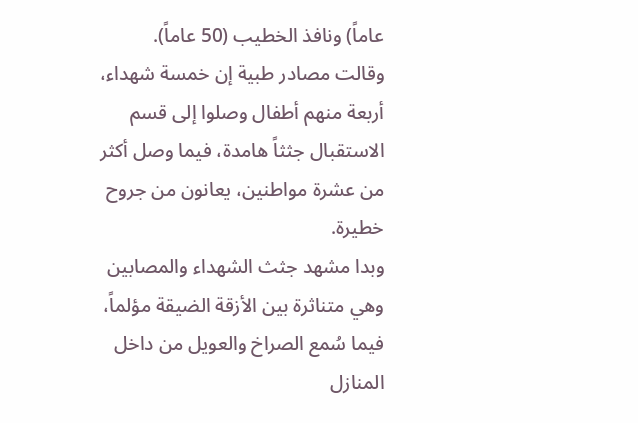عاماً) ونافذ الخطيب (50 عاماً).
وقالت مصادر طبية إن خمسة شهداء، أربعة منهم أطفال وصلوا إلى قسم الاستقبال جثثاً هامدة، فيما وصل أكثر من عشرة مواطنين، يعانون من جروح خطيرة.
وبدا مشهد جثث الشهداء والمصابين وهي متناثرة بين الأزقة الضيقة مؤلماً، فيما سُمع الصراخ والعويل من داخل المنازل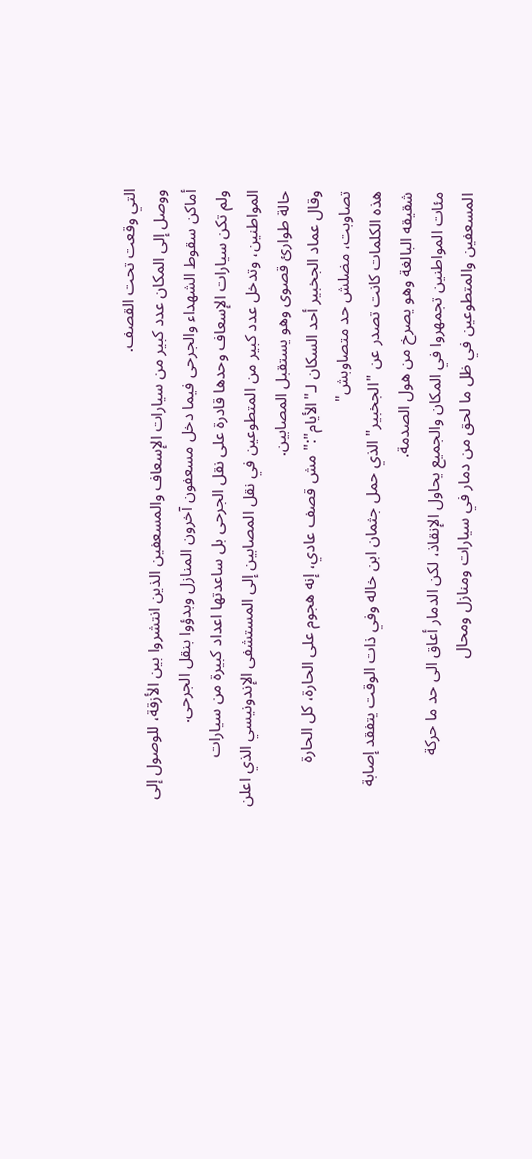التي وقعت تحت القصف.
ووصل إلى المكان عدد كبير من سيارات الإسعاف والمسعفين الذين انتشروا بين الأزقة، للوصول إلى أماكن سقوط الشهداء والجرحى فيما دخل مسعفون آخرون المنازل وبدؤوا بنقل الجرحى.
ولم تكن سيارات الإسعاف وحدها قادرة على نقل الجرحى بل ساعدتها اعداد كبيرة من سيارات المواطنين، وتدخل عدد كبير من المتطوعين في نقل المصابين إلى المستشفى الإندونيسي الذي اعلن حالة طوارئ قصوى وهو يستقبل المصابين.
وقال عماد الجخبير أحد السكان لـ"الأيام":" مش قصف عادي، إنه هجوم على الحارة، كل الحارة تصاوبت، مضلش حد متصاوبش"
هذه الكلمات كانت تصدر عن "الجخبير" الذي حمل جثمان ابن خاله وفي ذات الوقت يتفقد إصابة شقيقه البالغة وهو يصرخ من هول الصدمة.
مئات المواطنين تجمهروا في المكان والجميع يحاول الإنقاذ، لكن الدمار أعاق الى حد ما حركة المسعفين والمتطوعين في ظل ما لحق من دمار في سيارات ومنازل ومحال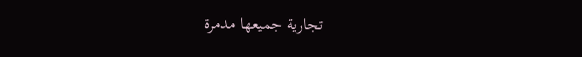تجارية جميعها مدمرة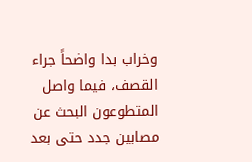وخراب بدا واضحاً جراء القصف، فيما واصل المتطوعون البحث عن مصابين جدد حتى بعد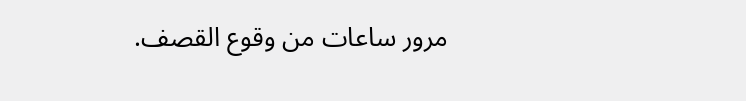مرور ساعات من وقوع القصف.